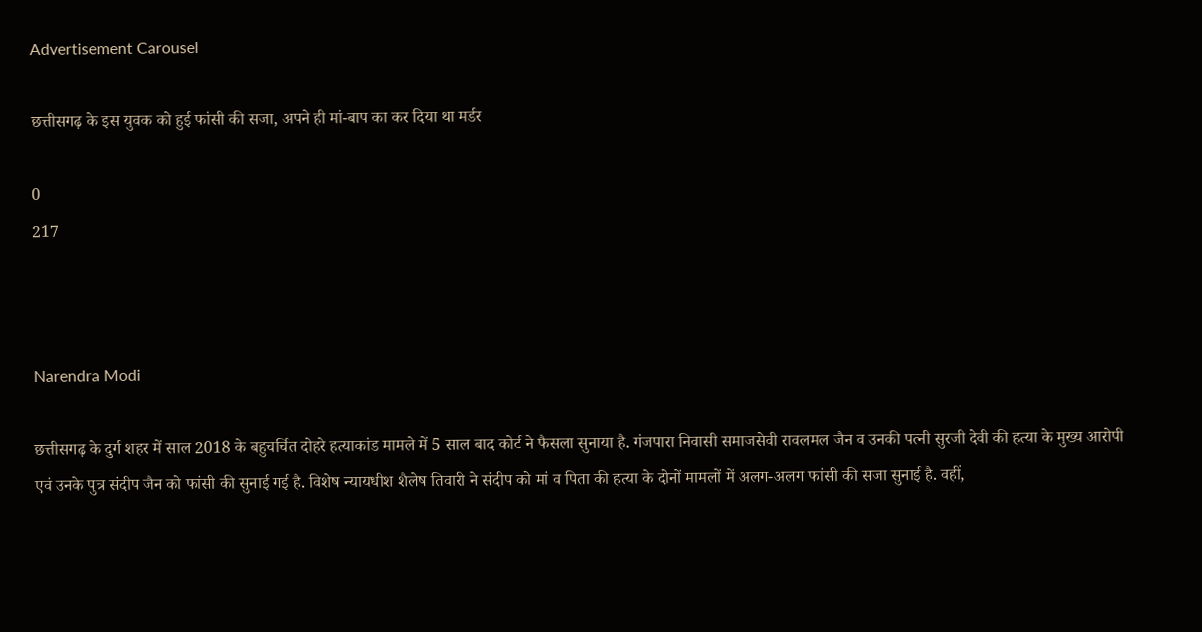Advertisement Carousel

छत्तीसगढ़ के इस युवक को हुई फांसी की सजा, अपने ही मां-बाप का कर दिया था मर्डर

0
217



Narendra Modi

छत्तीसगढ़ के दुर्ग शहर में साल 2018 के बहुचर्चित दोहरे हत्याकांड मामले में 5 साल बाद कोर्ट ने फैसला सुनाया है. गंजपारा निवासी समाजसेवी रावलमल जैन व उनकी पत्नी सुरजी देवी की हत्या के मुख्य आरोपी एवं उनके पुत्र संदीप जैन को फांसी की सुनाई गई है. विशेष न्यायधीश शैलेष तिवारी ने संदीप को मां व पिता की हत्या के दोनों मामलों में अलग-अलग फांसी की सजा सुनाई है. वहीं,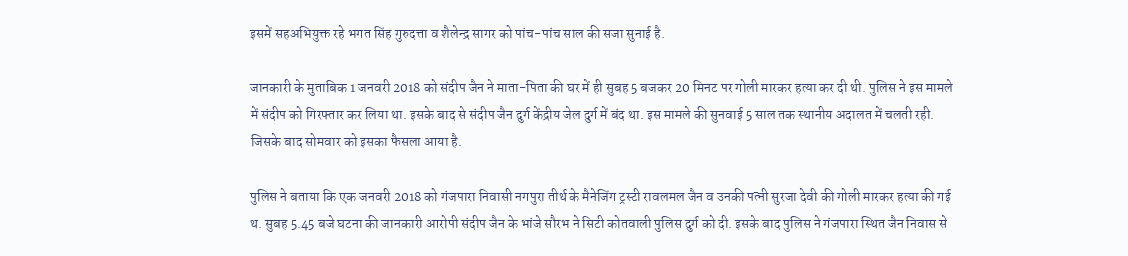इसमें सहअभियुक्त रहे भगत सिंह गुरुदत्ता व शैलेन्द्र सागर को पांच-पांच साल की सजा सुनाई है.

जानकारी के मुताबिक 1 जनवरी 2018 को संदीप जैन ने माता-पिता की घर में ही सुबह 5 बजकर 20 मिनट पर गोली मारकर हत्या कर दी थी. पुलिस ने इस मामले में संदीप को गिरफ्तार कर लिया था. इसके बाद से संदीप जैन दुर्ग केंद्रीय जेल दुर्ग में बंद था. इस मामले की सुनवाई 5 साल तक स्थानीय अदालत में चलती रही. जिसके बाद सोमवार को इसका फैसला आया है.

पुलिस ने बताया कि एक जनवरी 2018 को गंजपारा निवासी नगपुरा तीर्थ के मैनेजिंग ट्रस्टी रावलमल जैन व उनकी पत्नी सुरजा देवी की गोली मारकर हत्या की गई थ. सुबह 5.45 बजे घटना की जानकारी आरोपी संदीप जैन के भांजे सौरभ ने सिटी कोतवाली पुलिस दुर्ग को दी. इसके बाद पुलिस ने गंजपारा स्थित जैन निवास से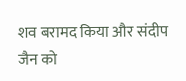शव बरामद किया और संदीप जैन को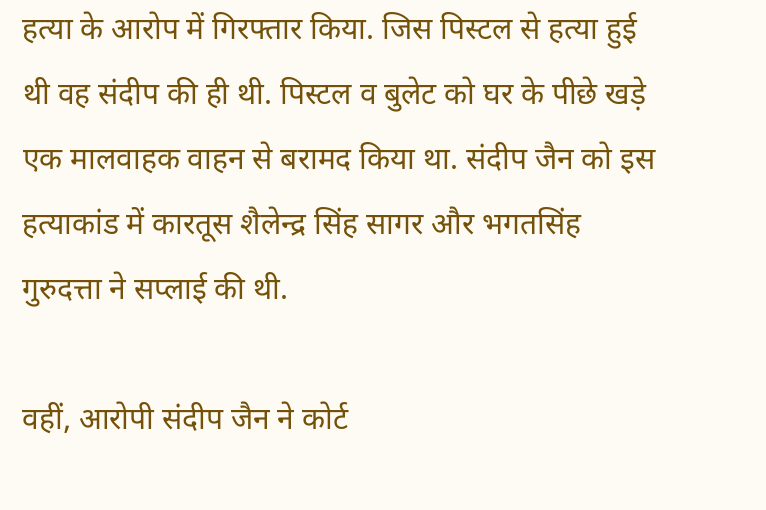हत्या के आरोप में गिरफ्तार किया. जिस पिस्टल से हत्या हुई थी वह संदीप की ही थी. पिस्टल व बुलेट को घर के पीछे खड़े एक मालवाहक वाहन से बरामद किया था. संदीप जैन को इस हत्याकांड में कारतूस शैलेन्द्र सिंह सागर और भगतसिंह गुरुदत्ता ने सप्लाई की थी.

वहीं, आरोपी संदीप जैन ने कोर्ट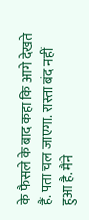के फैसले के बाद कहा कि आगे देखते हैं. पता चल जाएगा. रास्ता बंद नहीं हुआ है. मैंने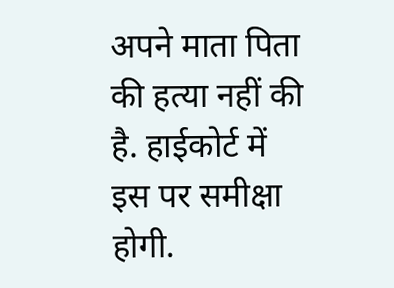अपने माता पिता की हत्या नहीं की है. हाईकोर्ट में इस पर समीक्षा होगी.